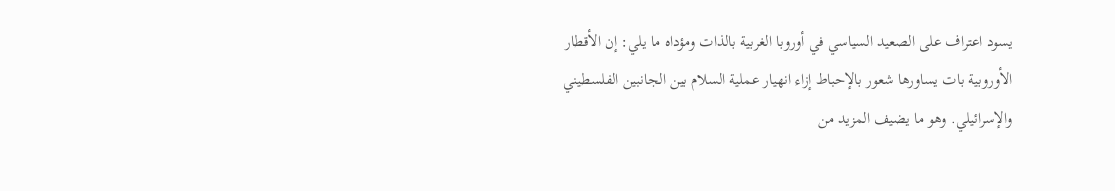يسود اعتراف على الصعيد السياسي في أوروبا الغربية بالذات ومؤداه ما يلي: إن الأقطار الأوروبية بات يساورها شعور بالإحباط إزاء انهيار عملية السلام بين الجانبين الفلسطيني والإسرائيلي. وهو ما يضيف المزيد من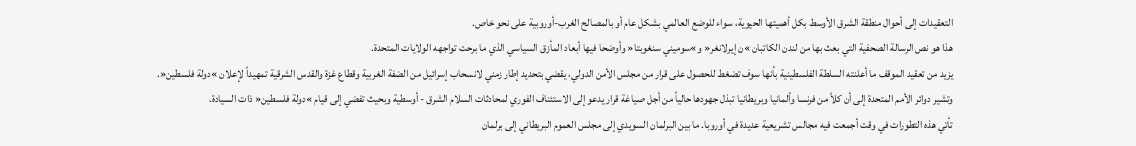التعقيدات إلى أحوال منطقة الشرق الأوسط بكل أهميتها الحيوية، سواء للوضع العالمي بشكل عام أو بالمصالح الغرب-أوروبية على نحو خاص.
هذا هو نص الرسالة الصحفية التي بعث بها من لندن الكاتبان »ن إيرلانغر« و»سوميني سنغوبتا« وأوضحا فيها أبعاد المأزق السياسي الذي ما برحت تواجهه الولايات المتحدة.
يزيد من تعقيد الموقف ما أعلنته السلطة الفلسطينية بأنها سوف تضغط للحصول على قرار من مجلس الأمن الدولي، يقضي بتحديد إطار زمني لانسحاب إسرائيل من الضفة الغربية وقطاع غزة والقدس الشرقية تمهيداً لإعلان »دولة فلسطين«.
وتشير دوائر الأمم المتحدة إلى أن كلاً من فرنسا وألمانيا وبريطانيا تبذل جهودها حالياً من أجل صياغة قرار يدعو إلى الاستئناف الفوري لمحادثات السلام الشرق - أوسطية وبحيث تفضي إلى قيام »دولة فلسطين« ذات السيادة.
تأتي هذه التطورات في وقت أجمعت فيه مجالس تشريعية عديدة في أوروبا. ما بين البرلمان السويدي إلى مجلس العموم البريطاني إلى برلمان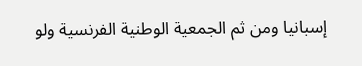إسبانيا ومن ثم الجمعية الوطنية الفرنسية ولو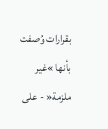بقرارات وُصفت بأنها »غير ملزمة« - على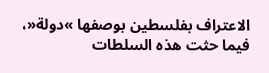الاعتراف بفلسطين بوصفها »دولة«، فيما حثت هذه السلطات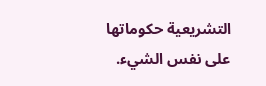التشريعية حكوماتها على نفس الشيء.